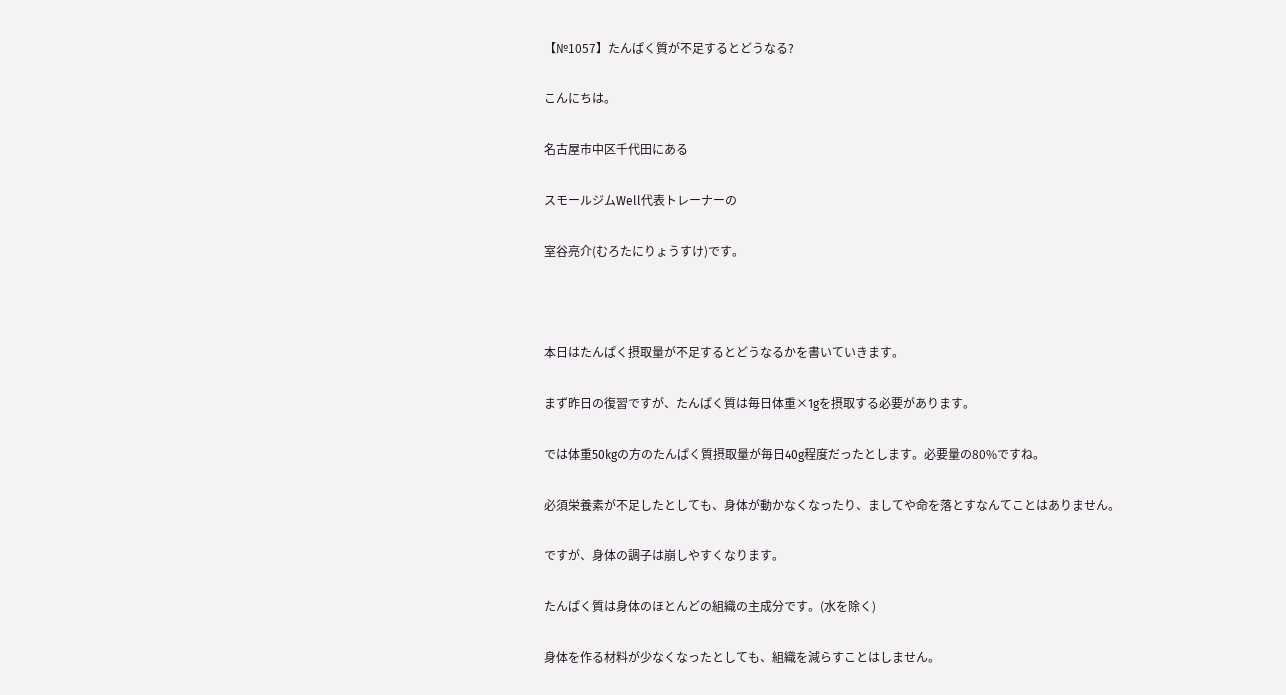【№1057】たんぱく質が不足するとどうなる?

こんにちは。

名古屋市中区千代田にある

スモールジムWell代表トレーナーの

室谷亮介(むろたにりょうすけ)です。



本日はたんぱく摂取量が不足するとどうなるかを書いていきます。

まず昨日の復習ですが、たんぱく質は毎日体重×1gを摂取する必要があります。

では体重50kgの方のたんぱく質摂取量が毎日40g程度だったとします。必要量の80%ですね。

必須栄養素が不足したとしても、身体が動かなくなったり、ましてや命を落とすなんてことはありません。

ですが、身体の調子は崩しやすくなります。

たんぱく質は身体のほとんどの組織の主成分です。(水を除く)

身体を作る材料が少なくなったとしても、組織を減らすことはしません。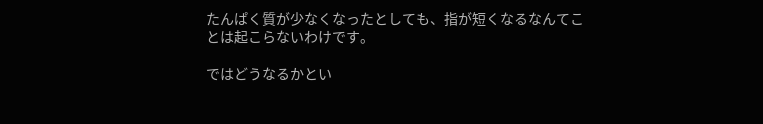たんぱく質が少なくなったとしても、指が短くなるなんてことは起こらないわけです。

ではどうなるかとい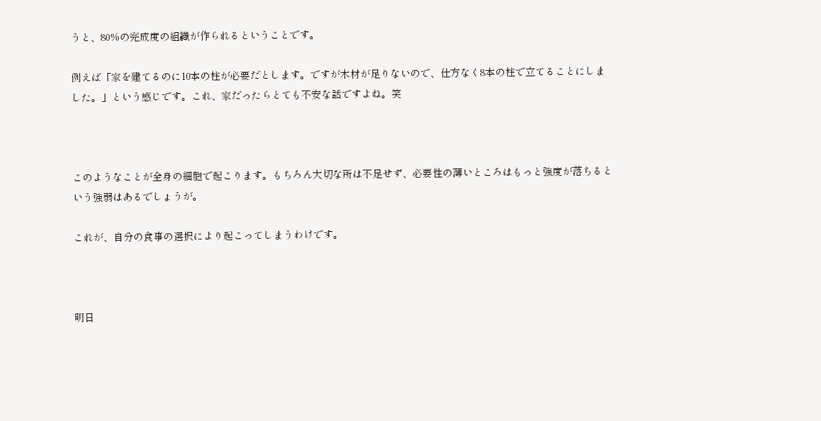うと、80%の完成度の組織が作られるということです。

例えば「家を建てるのに10本の柱が必要だとします。ですが木材が足りないので、仕方なく8本の柱で立てることにしました。」という感じです。これ、家だったらとても不安な話ですよね。笑



このようなことが全身の細胞で起こります。もちろん大切な所は不足せず、必要性の薄いところはもっと強度が落ちるという強弱はあるでしょうが。

これが、自分の食事の選択により起こってしまうわけです。



明日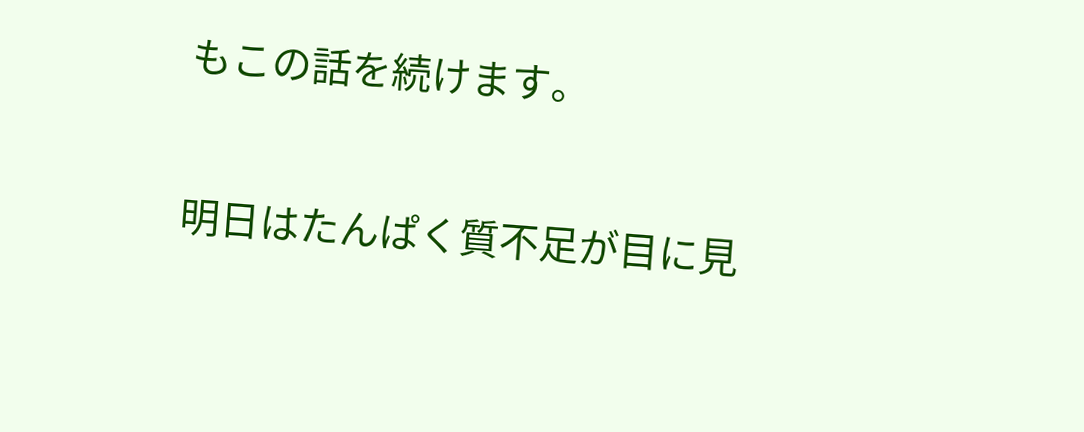もこの話を続けます。

明日はたんぱく質不足が目に見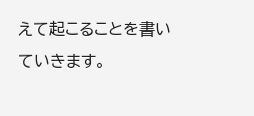えて起こることを書いていきます。